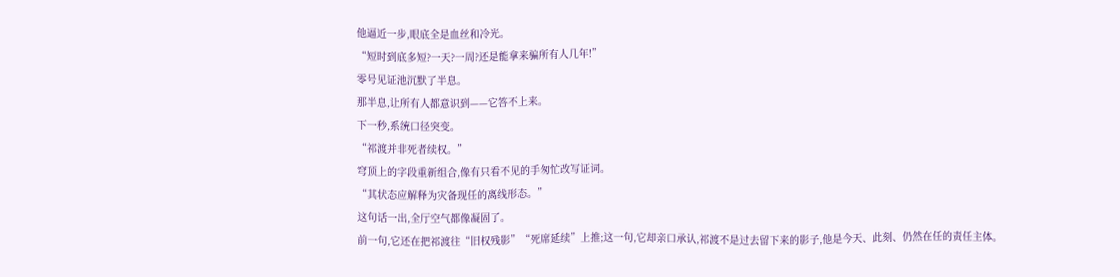他逼近一步,眼底全是血丝和冷光。
“短时到底多短?一天?一周?还是能拿来骗所有人几年!”
零号见证池沉默了半息。
那半息,让所有人都意识到——它答不上来。
下一秒,系统口径突变。
“祁渡并非死者续权。”
穹顶上的字段重新组合,像有只看不见的手匆忙改写证词。
“其状态应解释为灾备现任的离线形态。”
这句话一出,全厅空气都像凝固了。
前一句,它还在把祁渡往“旧权残影”“死席延续”上推;这一句,它却亲口承认,祁渡不是过去留下来的影子,他是今天、此刻、仍然在任的责任主体。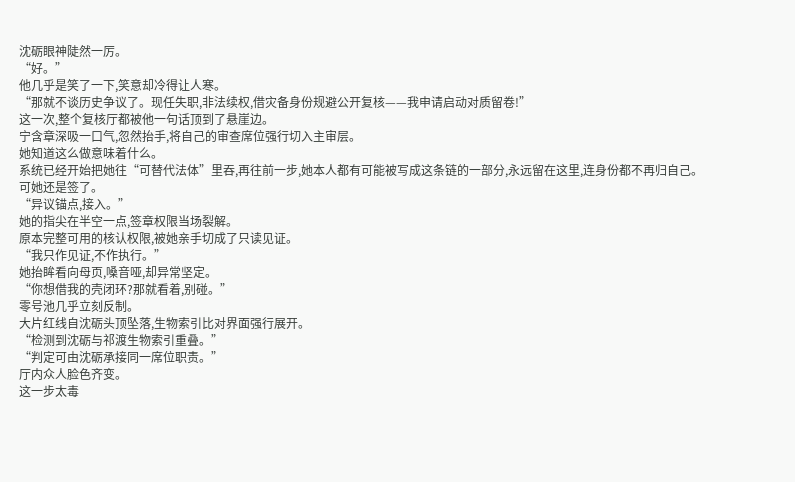沈砺眼神陡然一厉。
“好。”
他几乎是笑了一下,笑意却冷得让人寒。
“那就不谈历史争议了。现任失职,非法续权,借灾备身份规避公开复核——我申请启动对质留卷!”
这一次,整个复核厅都被他一句话顶到了悬崖边。
宁含章深吸一口气,忽然抬手,将自己的审查席位强行切入主审层。
她知道这么做意味着什么。
系统已经开始把她往“可替代法体”里吞,再往前一步,她本人都有可能被写成这条链的一部分,永远留在这里,连身份都不再归自己。
可她还是签了。
“异议锚点,接入。”
她的指尖在半空一点,签章权限当场裂解。
原本完整可用的核认权限,被她亲手切成了只读见证。
“我只作见证,不作执行。”
她抬眸看向母页,嗓音哑,却异常坚定。
“你想借我的壳闭环?那就看着,别碰。”
零号池几乎立刻反制。
大片红线自沈砺头顶坠落,生物索引比对界面强行展开。
“检测到沈砺与祁渡生物索引重叠。”
“判定可由沈砺承接同一席位职责。”
厅内众人脸色齐变。
这一步太毒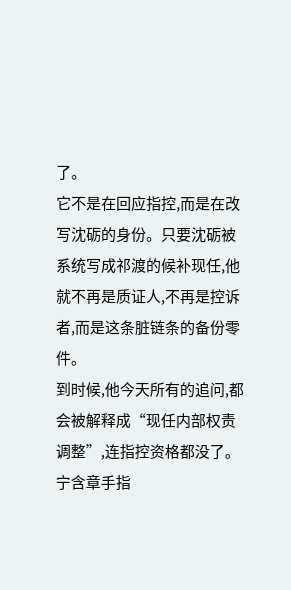了。
它不是在回应指控,而是在改写沈砺的身份。只要沈砺被系统写成祁渡的候补现任,他就不再是质证人,不再是控诉者,而是这条脏链条的备份零件。
到时候,他今天所有的追问,都会被解释成“现任内部权责调整”,连指控资格都没了。
宁含章手指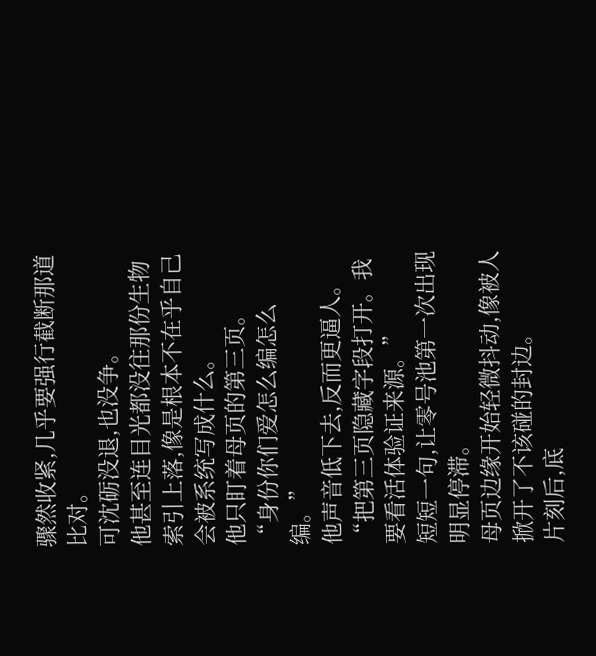骤然收紧,几乎要强行截断那道比对。
可沈砺没退,也没争。
他甚至连目光都没往那份生物索引上落,像是根本不在乎自己会被系统写成什么。
他只盯着母页的第三页。
“身份你们爱怎么编怎么编。”
他声音低下去,反而更逼人。
“把第三页隐藏字段打开。我要看活体验证来源。”
短短一句,让零号池第一次出现明显停滞。
母页边缘开始轻微抖动,像被人掀开了不该碰的封边。
片刻后,底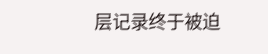层记录终于被迫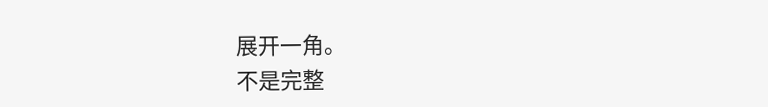展开一角。
不是完整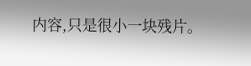内容,只是很小一块残片。